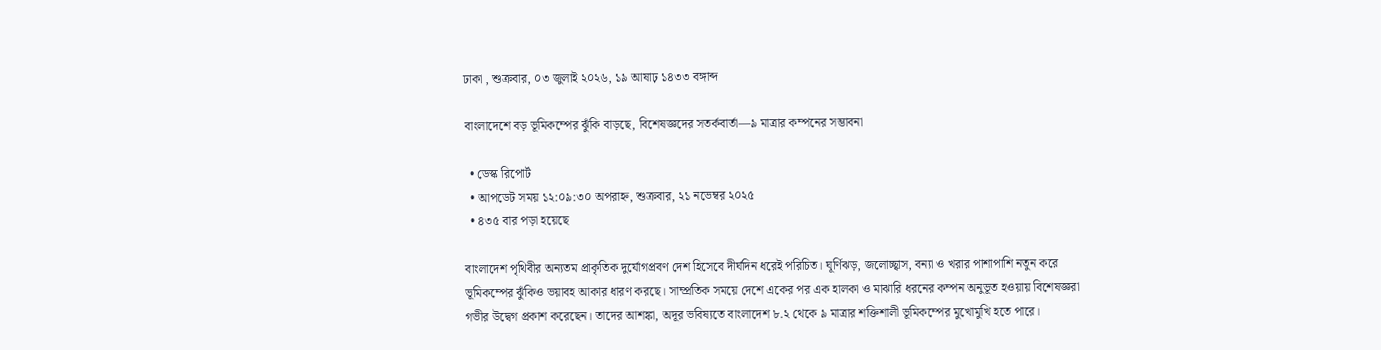ঢাকা , শুক্রবার, ০৩ জুলাই ২০২৬, ১৯ আষাঢ় ১৪৩৩ বঙ্গাব্দ

বাংলাদেশে বড় ভূমিকম্পের ঝুঁকি বাড়ছে, বিশেষজ্ঞদের সতর্কবার্তা—৯ মাত্রার কম্পনের সম্ভাবনা

  • ডেস্ক রিপোর্ট
  • আপডেট সময় ১২:০৯:৩০ অপরাহ্ন, শুক্রবার, ২১ নভেম্বর ২০২৫
  • ৪৩৫ বার পড়া হয়েছে

বাংলাদেশ পৃথিবীর অন্যতম প্রাকৃতিক দুর্যোগপ্রবণ দেশ হিসেবে দীর্ঘদিন ধরেই পরিচিত। ঘূর্ণিঝড়, জলোচ্ছ্বাস, বন্যা ও খরার পাশাপাশি নতুন করে ভূমিকম্পের ঝুঁকিও ভয়াবহ আকার ধারণ করছে। সাম্প্রতিক সময়ে দেশে একের পর এক হালকা ও মাঝারি ধরনের কম্পন অনুভূত হওয়ায় বিশেষজ্ঞরা গভীর উদ্বেগ প্রকাশ করেছেন। তাদের আশঙ্কা, অদূর ভবিষ্যতে বাংলাদেশ ৮.২ থেকে ৯ মাত্রার শক্তিশালী ভূমিকম্পের মুখোমুখি হতে পারে।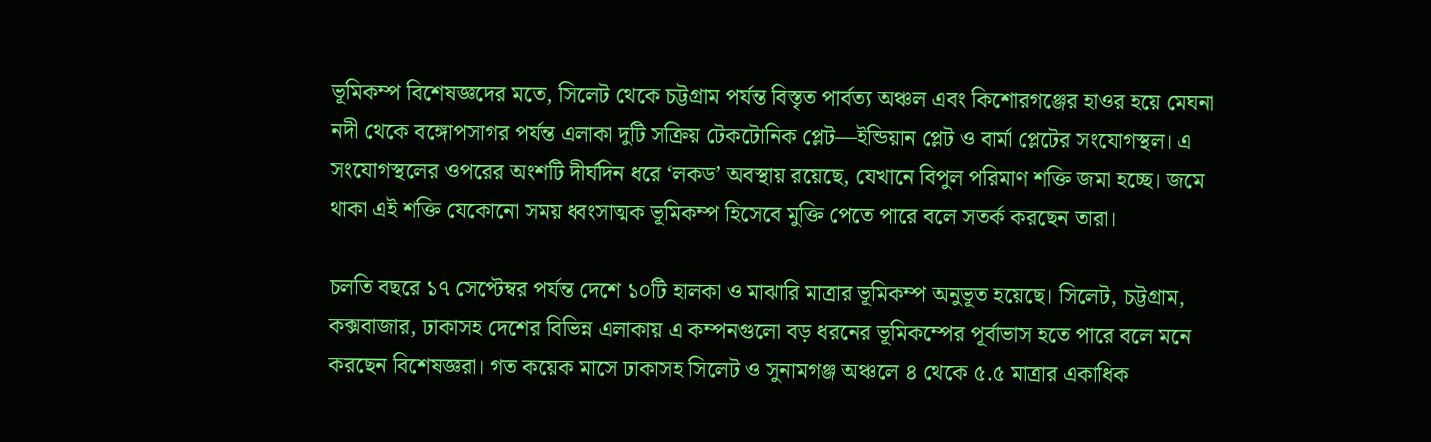ভূমিকম্প বিশেষজ্ঞদের মতে, সিলেট থেকে চট্টগ্রাম পর্যন্ত বিস্তৃত পার্বত্য অঞ্চল এবং কিশোরগঞ্জের হাওর হয়ে মেঘনা নদী থেকে বঙ্গোপসাগর পর্যন্ত এলাকা দুটি সক্রিয় টেকটোনিক প্লেট—ইন্ডিয়ান প্লেট ও বার্মা প্লেটের সংযোগস্থল। এ সংযোগস্থলের ওপরের অংশটি দীর্ঘদিন ধরে ‘লকড’ অবস্থায় রয়েছে, যেখানে বিপুল পরিমাণ শক্তি জমা হচ্ছে। জমে থাকা এই শক্তি যেকোনো সময় ধ্বংসাত্মক ভূমিকম্প হিসেবে মুক্তি পেতে পারে বলে সতর্ক করছেন তারা।

চলতি বছরে ১৭ সেপ্টেম্বর পর্যন্ত দেশে ১০টি হালকা ও মাঝারি মাত্রার ভূমিকম্প অনুভূত হয়েছে। সিলেট, চট্টগ্রাম, কক্সবাজার, ঢাকাসহ দেশের বিভিন্ন এলাকায় এ কম্পনগুলো বড় ধরনের ভূমিকম্পের পূর্বাভাস হতে পারে বলে মনে করছেন বিশেষজ্ঞরা। গত কয়েক মাসে ঢাকাসহ সিলেট ও সুনামগঞ্জ অঞ্চলে ৪ থেকে ৫.৫ মাত্রার একাধিক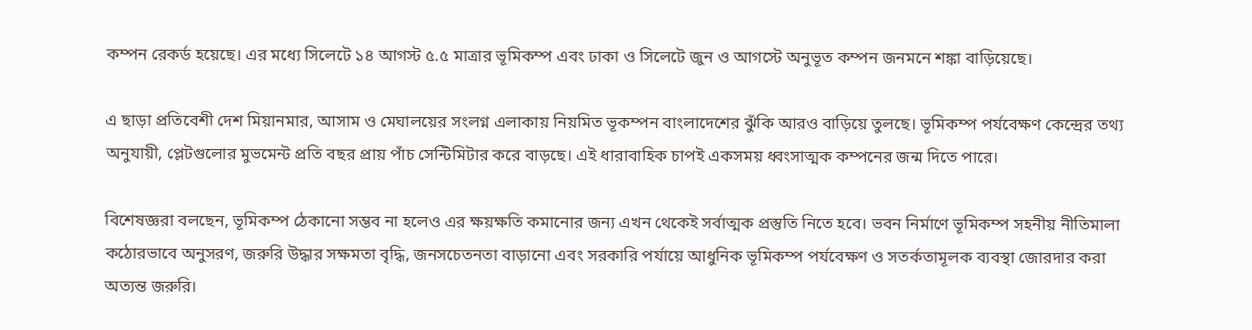কম্পন রেকর্ড হয়েছে। এর মধ্যে সিলেটে ১৪ আগস্ট ৫.৫ মাত্রার ভূমিকম্প এবং ঢাকা ও সিলেটে জুন ও আগস্টে অনুভূত কম্পন জনমনে শঙ্কা বাড়িয়েছে।

এ ছাড়া প্রতিবেশী দেশ মিয়ানমার, আসাম ও মেঘালয়ের সংলগ্ন এলাকায় নিয়মিত ভূকম্পন বাংলাদেশের ঝুঁকি আরও বাড়িয়ে তুলছে। ভূমিকম্প পর্যবেক্ষণ কেন্দ্রের তথ্য অনুযায়ী, প্লেটগুলোর মুভমেন্ট প্রতি বছর প্রায় পাঁচ সেন্টিমিটার করে বাড়ছে। এই ধারাবাহিক চাপই একসময় ধ্বংসাত্মক কম্পনের জন্ম দিতে পারে।

বিশেষজ্ঞরা বলছেন, ভূমিকম্প ঠেকানো সম্ভব না হলেও এর ক্ষয়ক্ষতি কমানোর জন্য এখন থেকেই সর্বাত্মক প্রস্তুতি নিতে হবে। ভবন নির্মাণে ভূমিকম্প সহনীয় নীতিমালা কঠোরভাবে অনুসরণ, জরুরি উদ্ধার সক্ষমতা বৃদ্ধি, জনসচেতনতা বাড়ানো এবং সরকারি পর্যায়ে আধুনিক ভূমিকম্প পর্যবেক্ষণ ও সতর্কতামূলক ব্যবস্থা জোরদার করা অত্যন্ত জরুরি।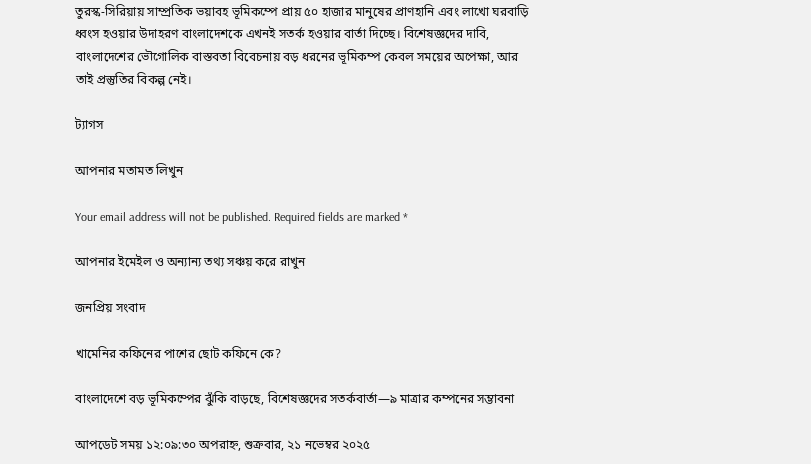তুরস্ক-সিরিয়ায় সাম্প্রতিক ভয়াবহ ভূমিকম্পে প্রায় ৫০ হাজার মানুষের প্রাণহানি এবং লাখো ঘরবাড়ি ধ্বংস হওয়ার উদাহরণ বাংলাদেশকে এখনই সতর্ক হওয়ার বার্তা দিচ্ছে। বিশেষজ্ঞদের দাবি, বাংলাদেশের ভৌগোলিক বাস্তবতা বিবেচনায় বড় ধরনের ভূমিকম্প কেবল সময়ের অপেক্ষা, আর তাই প্রস্তুতির বিকল্প নেই।

ট্যাগস

আপনার মতামত লিখুন

Your email address will not be published. Required fields are marked *

আপনার ইমেইল ও অন্যান্য তথ্য সঞ্চয় করে রাখুন

জনপ্রিয় সংবাদ

খামেনির কফিনের পাশের ছোট কফিনে কে?

বাংলাদেশে বড় ভূমিকম্পের ঝুঁকি বাড়ছে, বিশেষজ্ঞদের সতর্কবার্তা—৯ মাত্রার কম্পনের সম্ভাবনা

আপডেট সময় ১২:০৯:৩০ অপরাহ্ন, শুক্রবার, ২১ নভেম্বর ২০২৫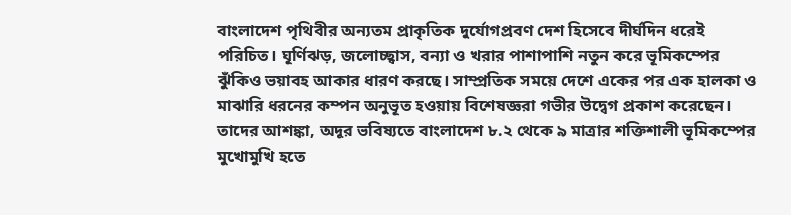বাংলাদেশ পৃথিবীর অন্যতম প্রাকৃতিক দুর্যোগপ্রবণ দেশ হিসেবে দীর্ঘদিন ধরেই পরিচিত। ঘূর্ণিঝড়, জলোচ্ছ্বাস, বন্যা ও খরার পাশাপাশি নতুন করে ভূমিকম্পের ঝুঁকিও ভয়াবহ আকার ধারণ করছে। সাম্প্রতিক সময়ে দেশে একের পর এক হালকা ও মাঝারি ধরনের কম্পন অনুভূত হওয়ায় বিশেষজ্ঞরা গভীর উদ্বেগ প্রকাশ করেছেন। তাদের আশঙ্কা, অদূর ভবিষ্যতে বাংলাদেশ ৮.২ থেকে ৯ মাত্রার শক্তিশালী ভূমিকম্পের মুখোমুখি হতে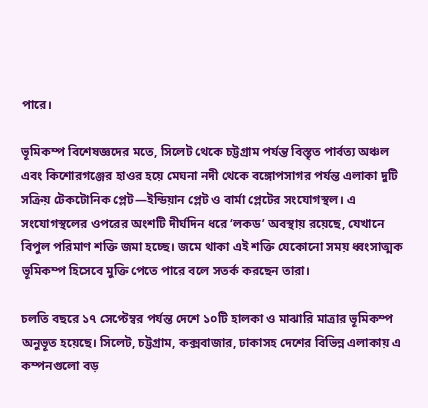পারে।

ভূমিকম্প বিশেষজ্ঞদের মতে, সিলেট থেকে চট্টগ্রাম পর্যন্ত বিস্তৃত পার্বত্য অঞ্চল এবং কিশোরগঞ্জের হাওর হয়ে মেঘনা নদী থেকে বঙ্গোপসাগর পর্যন্ত এলাকা দুটি সক্রিয় টেকটোনিক প্লেট—ইন্ডিয়ান প্লেট ও বার্মা প্লেটের সংযোগস্থল। এ সংযোগস্থলের ওপরের অংশটি দীর্ঘদিন ধরে ‘লকড’ অবস্থায় রয়েছে, যেখানে বিপুল পরিমাণ শক্তি জমা হচ্ছে। জমে থাকা এই শক্তি যেকোনো সময় ধ্বংসাত্মক ভূমিকম্প হিসেবে মুক্তি পেতে পারে বলে সতর্ক করছেন তারা।

চলতি বছরে ১৭ সেপ্টেম্বর পর্যন্ত দেশে ১০টি হালকা ও মাঝারি মাত্রার ভূমিকম্প অনুভূত হয়েছে। সিলেট, চট্টগ্রাম, কক্সবাজার, ঢাকাসহ দেশের বিভিন্ন এলাকায় এ কম্পনগুলো বড়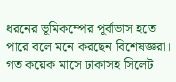ধরনের ভূমিকম্পের পূর্বাভাস হতে পারে বলে মনে করছেন বিশেষজ্ঞরা। গত কয়েক মাসে ঢাকাসহ সিলেট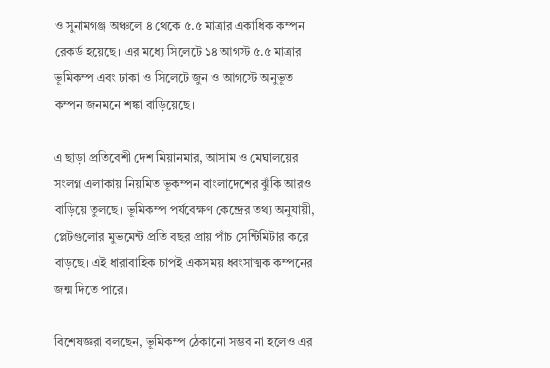ও সুনামগঞ্জ অঞ্চলে ৪ থেকে ৫.৫ মাত্রার একাধিক কম্পন রেকর্ড হয়েছে। এর মধ্যে সিলেটে ১৪ আগস্ট ৫.৫ মাত্রার ভূমিকম্প এবং ঢাকা ও সিলেটে জুন ও আগস্টে অনুভূত কম্পন জনমনে শঙ্কা বাড়িয়েছে।

এ ছাড়া প্রতিবেশী দেশ মিয়ানমার, আসাম ও মেঘালয়ের সংলগ্ন এলাকায় নিয়মিত ভূকম্পন বাংলাদেশের ঝুঁকি আরও বাড়িয়ে তুলছে। ভূমিকম্প পর্যবেক্ষণ কেন্দ্রের তথ্য অনুযায়ী, প্লেটগুলোর মুভমেন্ট প্রতি বছর প্রায় পাঁচ সেন্টিমিটার করে বাড়ছে। এই ধারাবাহিক চাপই একসময় ধ্বংসাত্মক কম্পনের জন্ম দিতে পারে।

বিশেষজ্ঞরা বলছেন, ভূমিকম্প ঠেকানো সম্ভব না হলেও এর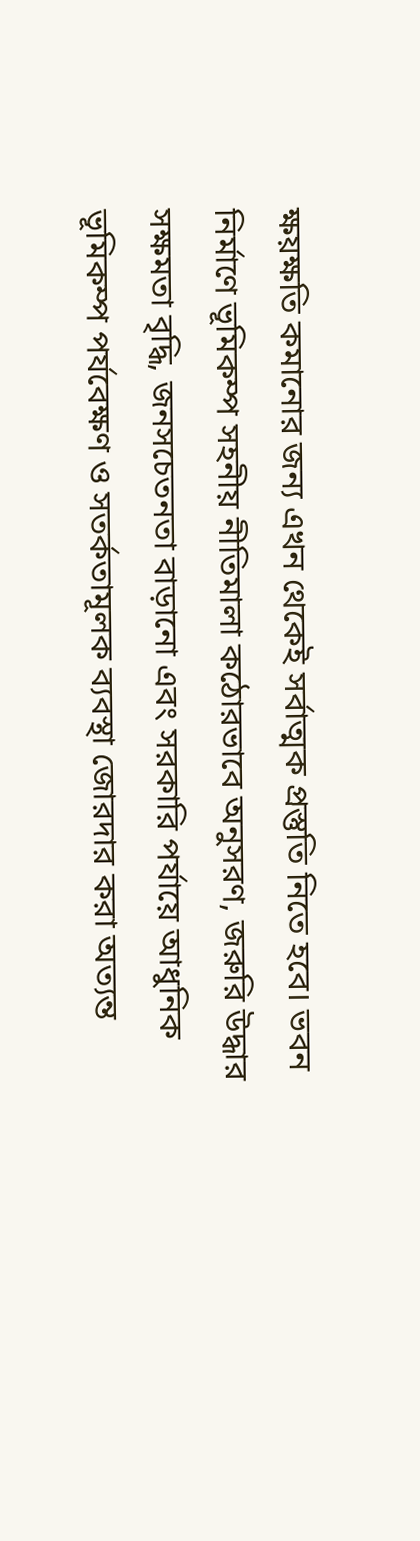ক্ষয়ক্ষতি কমানোর জন্য এখন থেকেই সর্বাত্মক প্রস্তুতি নিতে হবে। ভবন নির্মাণে ভূমিকম্প সহনীয় নীতিমালা কঠোরভাবে অনুসরণ, জরুরি উদ্ধার সক্ষমতা বৃদ্ধি, জনসচেতনতা বাড়ানো এবং সরকারি পর্যায়ে আধুনিক ভূমিকম্প পর্যবেক্ষণ ও সতর্কতামূলক ব্যবস্থা জোরদার করা অত্যন্ত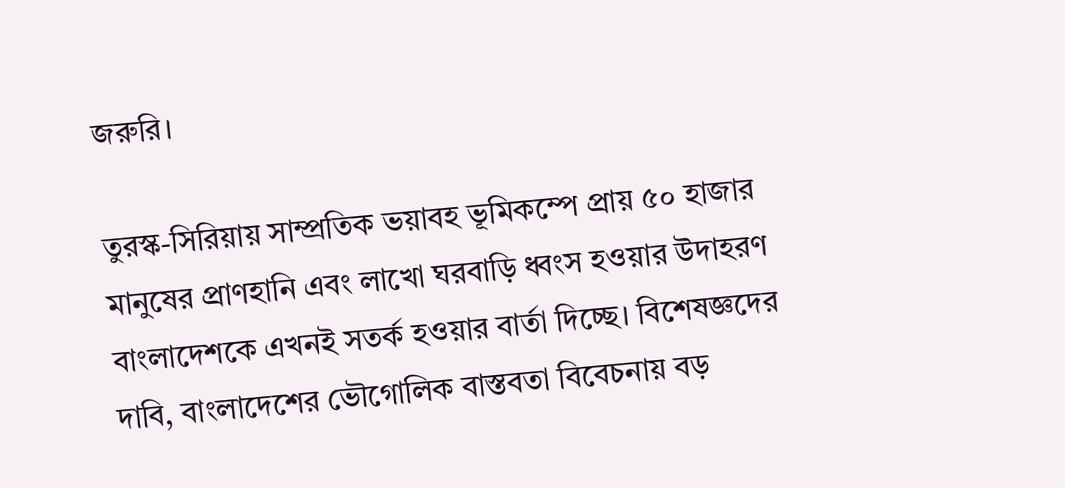জরুরি।

তুরস্ক-সিরিয়ায় সাম্প্রতিক ভয়াবহ ভূমিকম্পে প্রায় ৫০ হাজার মানুষের প্রাণহানি এবং লাখো ঘরবাড়ি ধ্বংস হওয়ার উদাহরণ বাংলাদেশকে এখনই সতর্ক হওয়ার বার্তা দিচ্ছে। বিশেষজ্ঞদের দাবি, বাংলাদেশের ভৌগোলিক বাস্তবতা বিবেচনায় বড়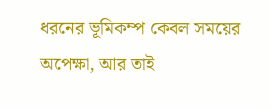ধরনের ভূমিকম্প কেবল সময়ের অপেক্ষা, আর তাই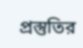প্রস্তুতির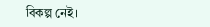বিকল্প নেই।